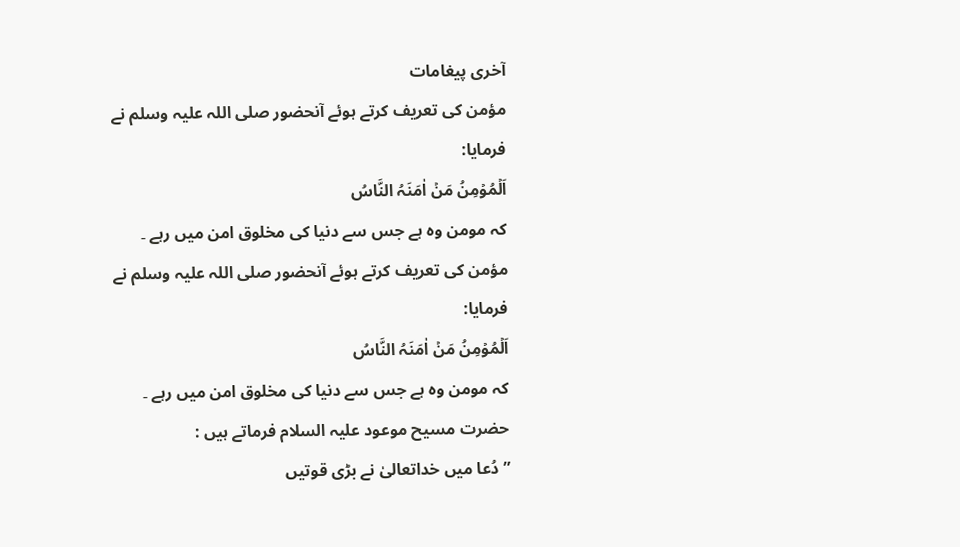آخری پیغامات
مؤمن کی تعریف کرتے ہوئے آنحضور صلی اللہ علیہ وسلم نے فرمایا:
اَلۡمُوۡمِنُ مَنۡ اٰمَنَہُ النَّاسُ
کہ مومن وہ ہے جس سے دنیا کی مخلوق امن میں رہے ۔
مؤمن کی تعریف کرتے ہوئے آنحضور صلی اللہ علیہ وسلم نے فرمایا:
اَلۡمُوۡمِنُ مَنۡ اٰمَنَہُ النَّاسُ
کہ مومن وہ ہے جس سے دنیا کی مخلوق امن میں رہے ۔
حضرت مسیح موعود علیہ السلام فرماتے ہیں :
” دُعا میں خداتعالیٰ نے بڑی قوتیں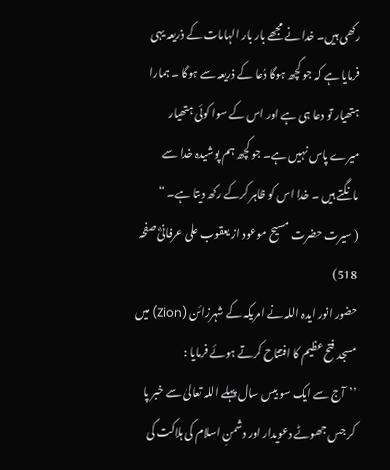رکھی ہیں۔ خدا نے مجھے بار بار الہامات کے ذریعہ یہی فرمایا ہے کہ جو کچھ ہوگا دُعا کے ذریعہ سے ہوگا ۔ ہمارا ہتھیار تو دعا ہی ہے اور اس کے سوا کوئی ہتھیار میرے پاس نہیں ہے۔ جو کچھ ہم پوشیدہ خدا سے مانگتے ہیں ۔ خدا اس کو ظاہر کرکے رکھ دیتا ہے۔ “
( سیرت حضرت مسیح موعود از یعقوب علی عرفانیؓ صفحہ 518)
حضور انور ایدہ اللہ نے امریکہ کے شہرزائن (Zion) میں مسجد فتح عظیم کا افتتاح کرتے ہوئے فرمایا :
’’آج سے ایک سو بیس سال پہلے اللہ تعالیٰ سے خبر پا کر جس جھوٹے دعویدار اور دشمنِ اسلام کی ہلاکت کی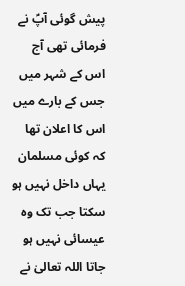پیش گوئی آپؑ نے فرمائی تھی آج اس کے شہر میں جس کے بارے میں اس کا اعلان تھا کہ کوئی مسلمان یہاں داخل نہیں ہو سکتا جب تک وہ عیسائی نہیں ہو جاتا اللہ تعالیٰ نے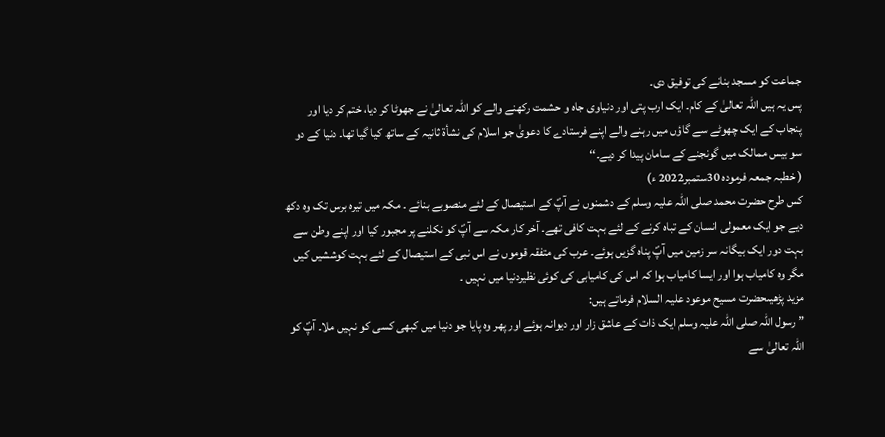جماعت کو مسجد بنانے کی توفیق دی۔
پس یہ ہیں اللہ تعالیٰ کے کام۔ ایک ارب پتی اور دنیاوی جاہ و حشمت رکھنے والے کو اللہ تعالیٰ نے جھوٹا کر دیا، ختم کر دیا اور پنجاب کے ایک چھوٹے سے گاؤں میں رہنے والے اپنے فرستادے کا دعویٰ جو اسلام کی نشأة ثانیہ کے ساتھ کیا گیا تھا۔ دنیا کے دو سو بیس ممالک میں گونجنے کے سامان پیدا کر دیے۔‘‘
( خطبہ جمعہ فرمودہ 30ستمبر2022 ء)
کس طرح حضرت محمد صلی اللہ علیہ وسلم کے دشمنوں نے آپؐ کے استیصال کے لئے منصوبے بنائے ۔ مکہ میں تیرہ برس تک وہ دکھ دیے جو ایک معمولی انسان کے تباہ کرنے کے لئے بہت کافی تھے۔ آخر کار مکہ سے آپؐ کو نکلنے پر مجبور کیا اور اپنے وطن سے بہت دور ایک بیگانہ سر زمین میں آپؐ پناہ گزیں ہوئے۔ عرب کی متفقہ قوموں نے اس نبی کے استیصال کے لئے بہت کوششیں کیں مگر وہ کامیاب ہوا اور ایسا کامیاب ہوا کہ اس کی کامیابی کی کوئی نظیردنیا میں نہیں ۔
مزید پڑھیںحضرت مسیح موعود علیہ السلام فرماتے ہیں:
”رسول اللہ صلی اللہ علیہ وسلم ایک ذات کے عاشق زار اور دیوانہ ہوئے اور پھر وہ پایا جو دنیا میں کبھی کسی کو نہیں ملا۔ آپؐ کو اللہ تعالیٰ سے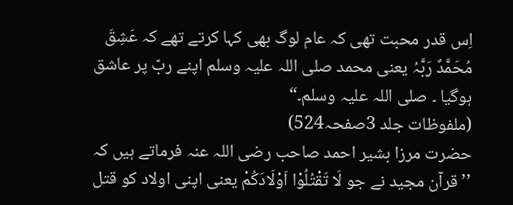اِس قدر محبت تھی کہ عام لوگ بھی کہا کرتے تھے کہ عَشِقَ مُحَمَّدٌ رَبَّہُ یعنی محمد صلی اللہ علیہ وسلم اپنے ربّ پر عاشق ہوگیا ۔ صلی اللہ علیہ وسلم۔“
(ملفوظات جلد 3صفحہ524)
حضرت مرزا بشیر احمد صاحب رضی اللہ عنہ فرماتے ہیں کہ
’’قرآن مجید نے جو لَا تَقْتُلُوْا اَوْلَادَکُمْ یعنی اپنی اولاد کو قتل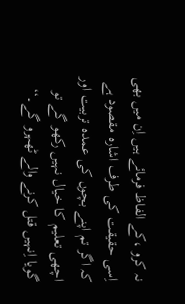نہ کرو ،کے الفاظ فرمائے ہیں اِن میں بھی اِسی حقیقت کی طرف اشارہ مقصود ہے کہ اگر تم اپنے بچوں کی عمدہ تربیت اور اچھی تعلیم کا خیال نہیں رکھو گے تو گویا اِنہیں قتل کرنے والے ٹھہرو گے۔‘‘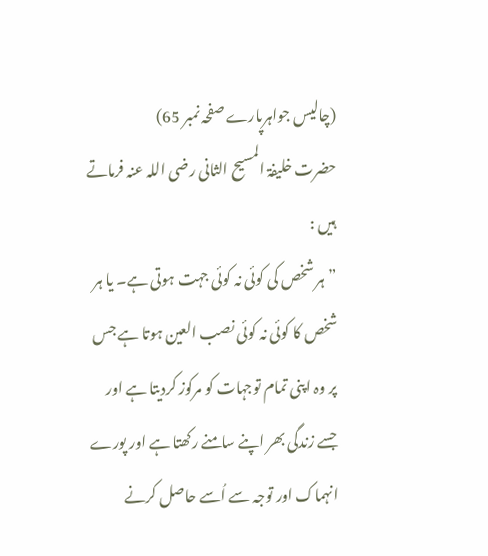(چالیس جواہرپارے صفحہ نمبر 65)
حضرت خلیفۃ المسیح الثانی رضی اللہ عنہ فرماتے ہیں :
”ہر شخص کی کوئی نہ کوئی جہت ہوتی ہے۔ یا ہر شخص کا کوئی نہ کوئی نصب العین ہوتا ہے جس پر وہ اپنی تمام توجہات کو مرکوز کردیتا ہے اور جسے زندگی بھر اپنے سامنے رکھتا ہے اور پورے انہماک اور توجہ سے اُسے حاصل کرنے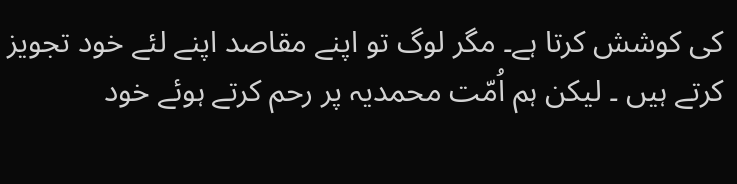کی کوشش کرتا ہے۔ مگر لوگ تو اپنے مقاصد اپنے لئے خود تجویز کرتے ہیں ۔ لیکن ہم اُمّت محمدیہ پر رحم کرتے ہوئے خود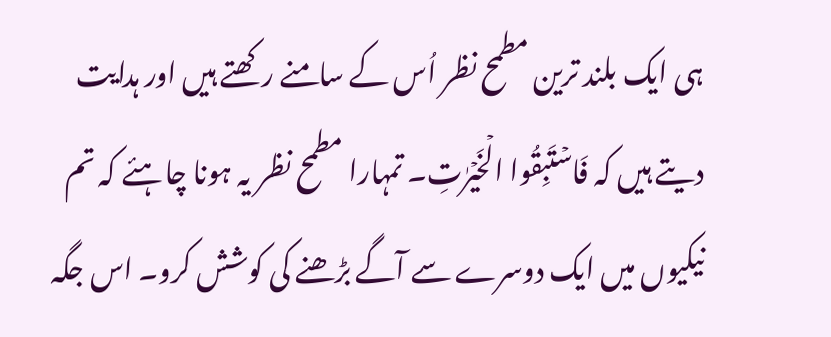ہی ایک بلند ترین مطمح نظر اُس کے سامنے رکھتے ہیں اور ہدایت دیتے ہیں کہ فَاسۡتَبِقُوا الۡخَیۡرٰتِ۔ تمہارا مطمح نظر یہ ہونا چاہئے کہ تم نیکیوں میں ایک دوسرے سے آگے بڑھنے کی کوشش کرو۔ اس جگہ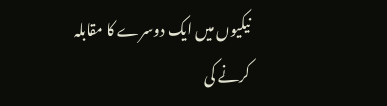نیکیوں میں ایک دوسرے کا مقابلہ کرنے کی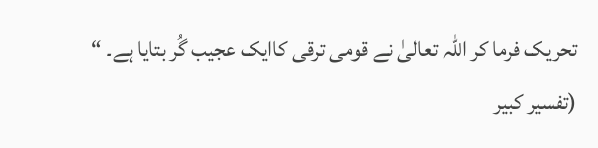تحریک فرما کر اللہ تعالیٰ نے قومی ترقی کاایک عجیب گُر بتایا ہے۔ “
(تفسیر کبیر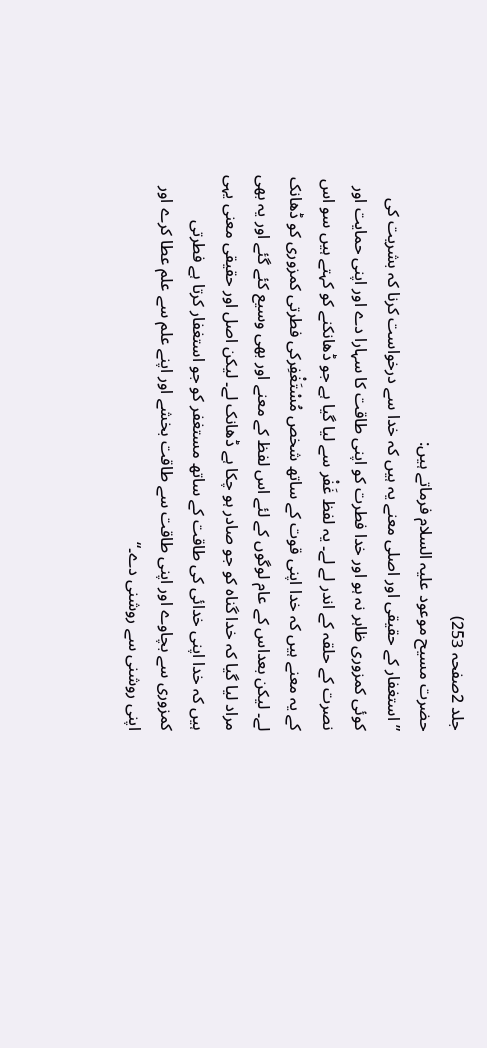جلد 2صفحہ 253)
حضرت مسیح موعود علیہ السلام فرماتے ہیں:
”استغفار کے حقیقی اور اصلی معنے یہ ہیں کہ خدا سے درخواست کرنا کہ بشریت کی کوئی کمزوری ظاہر نہ ہو اور خدا فطرت کو اپنی طاقت کا سہارا دے اور اپنی حمایت اور نصرت کے حلقہ کے اندر لے لے۔ یہ لفظ غَفْر سے لیا گیا ہے جو ڈھانکنے کو کہتے ہیں سو اس کے یہ معنے ہیں کہ خدا اپنی قوت کے ساتھ شخص مُسْتَغْفِرکی فطرتی کمزوری کو ڈھانک لے۔ لیکن بعداس کے عام لوگوں کے لئے اس لفظ کے معنے اور بھی وسیع کئے گئے اور یہ بھی مراد لیا گیا کہ خدا گناہ کو جو صادر ہو چکا ہے ڈھانک لے۔ لیکن اصل اور حقیقی معنی یہی ہیں کہ خدا اپنی خدائی کی طاقت کے ساتھ مستغفر کو جو استغفار کرتا ہے فطرتی کمزوری سے بچاوے اور اپنی طاقت سے طاقت بخشے اور اپنے علم سے علم عطا کرے اور اپنی روشنی سے روشنی دے۔“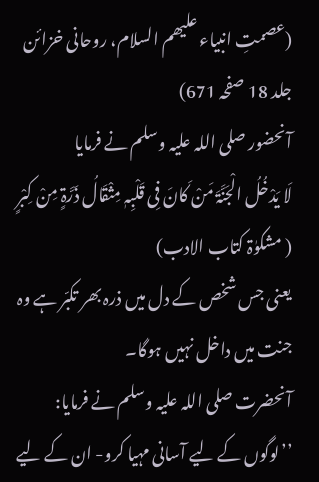(عصمتِ انبیاء علیھم السلام، روحانی خزائن جلد 18 صفحہ 671)
آنحضور صلی اللہ علیہ وسلم نے فرمایا
لَا یَدْخُلُ الْجَنَّۃَ مَنْ کَانَ فِی قَلْبِہٖ مِثْقَالُ ذَرَّۃٍ مِنْ کِبْرٍ
( مشکوٰۃ کتاب الادب)
یعنی جس شخص کے دل میں ذرہ بھر تکبّر ہے وہ جنت میں داخل نہیں ہوگا۔
آنحضرت صلی اللہ علیہ وسلم نے فرمایا:
’’لوگوں کے لیے آسانی مہیا کرو- ان کے لیے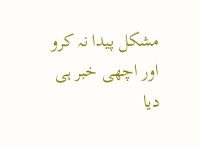مشکل پیدا نہ کرو اور اچھی خبر ہی دیا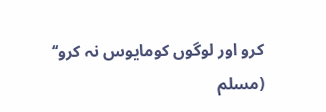کرو اور لوگوں کومایوس نہ کرو‘‘
(مسلم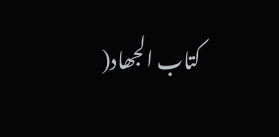کتاب الجھاد(